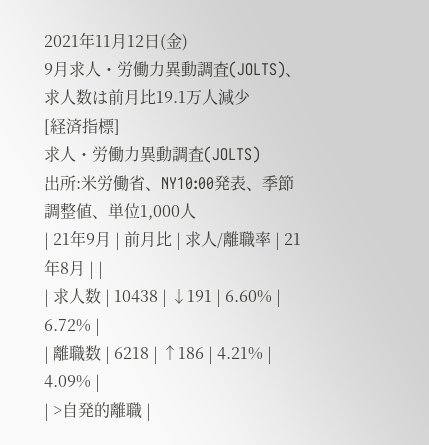2021年11月12日(金)
9月求人・労働力異動調査(JOLTS)、求人数は前月比19.1万人減少
[経済指標]
求人・労働力異動調査(JOLTS)
出所:米労働省、NY10:00発表、季節調整値、単位1,000人
| 21年9月 | 前月比 | 求人/離職率 | 21年8月 | |
| 求人数 | 10438 | ↓191 | 6.60% | 6.72% |
| 離職数 | 6218 | ↑186 | 4.21% | 4.09% |
| >自発的離職 |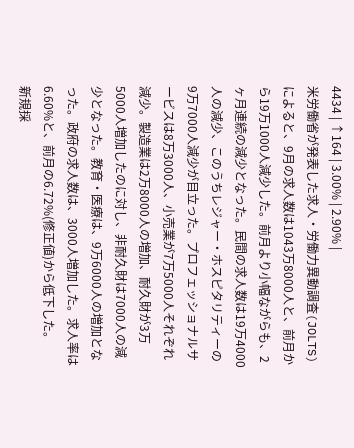4434 | ↑164 | 3.00% | 2.90% |
米労働省が発表した求人・労働力異動調査(JOLTS)によると、9月の求人数は1043万8000人と、前月から19万1000人減少した。前月より小幅ながらも、2ヶ月連続の減少となった。民間の求人数は19万4000人の減少、このうちレジャー・ホスピタリティーの9万7000人減少が目立った。プロフェッショナルサービスは8万3000人、小売業が7万5000人それぞれ減少。製造業は2万8000人の増加、耐久財が3万5000人増加したのに対し、非耐久財は7000人の減少となった。教育・医療は、9万6000人の増加となった。政府の求人数は、3000人増加した。求人率は6.60%と、前月の6.72%(修正値)から低下した。
新規採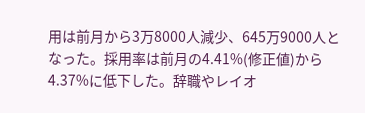用は前月から3万8000人減少、645万9000人となった。採用率は前月の4.41%(修正値)から4.37%に低下した。辞職やレイオ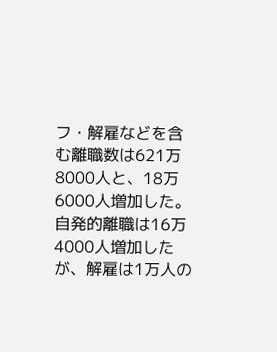フ・解雇などを含む離職数は621万8000人と、18万6000人増加した。自発的離職は16万4000人増加したが、解雇は1万人の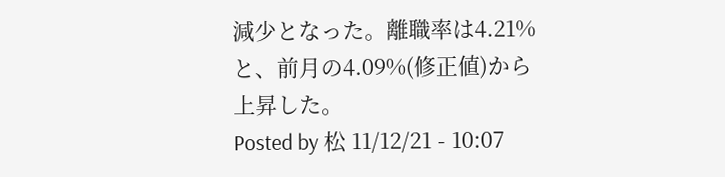減少となった。離職率は4.21%と、前月の4.09%(修正値)から上昇した。
Posted by 松 11/12/21 - 10:07